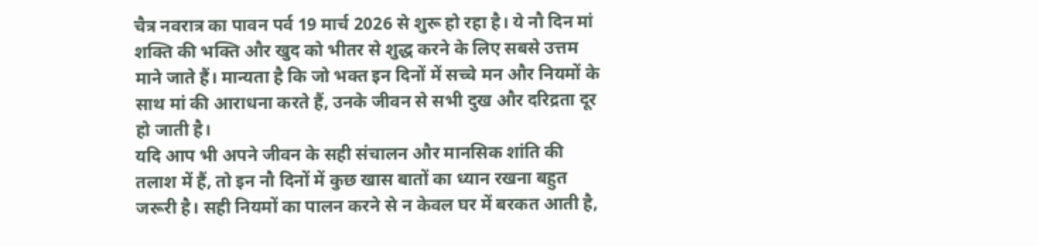चैत्र नवरात्र का पावन पर्व 19 मार्च 2026 से शुरू हो रहा है। ये नौ दिन मां शक्ति की भक्ति और खुद को भीतर से शुद्ध करने के लिए सबसे उत्तम माने जाते हैं। मान्यता है कि जो भक्त इन दिनों में सच्चे मन और नियमों के साथ मां की आराधना करते हैं, उनके जीवन से सभी दुख और दरिद्रता दूर हो जाती है।
यदि आप भी अपने जीवन के सही संचालन और मानसिक शांति की तलाश में हैं, तो इन नौ दिनों में कुछ खास बातों का ध्यान रखना बहुत जरूरी है। सही नियमों का पालन करने से न केवल घर में बरकत आती है,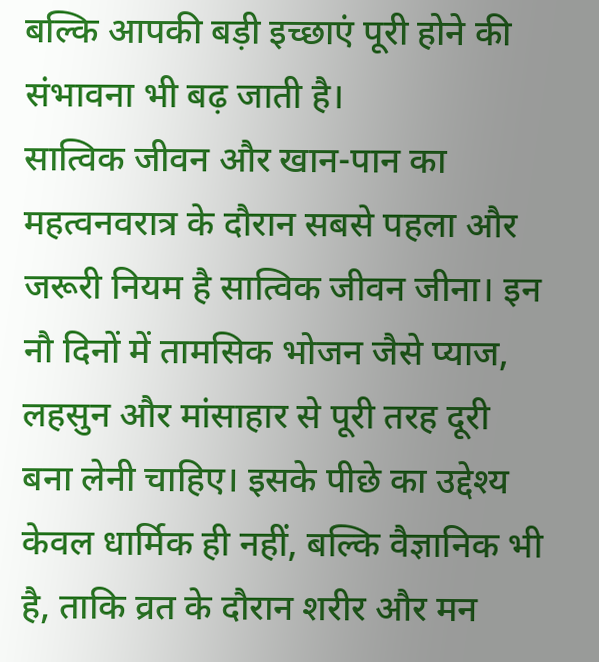बल्कि आपकी बड़ी इच्छाएं पूरी होने की संभावना भी बढ़ जाती है।
सात्विक जीवन और खान-पान का महत्वनवरात्र के दौरान सबसे पहला और जरूरी नियम है सात्विक जीवन जीना। इन नौ दिनों में तामसिक भोजन जैसे प्याज, लहसुन और मांसाहार से पूरी तरह दूरी बना लेनी चाहिए। इसके पीछे का उद्देश्य केवल धार्मिक ही नहीं, बल्कि वैज्ञानिक भी है, ताकि व्रत के दौरान शरीर और मन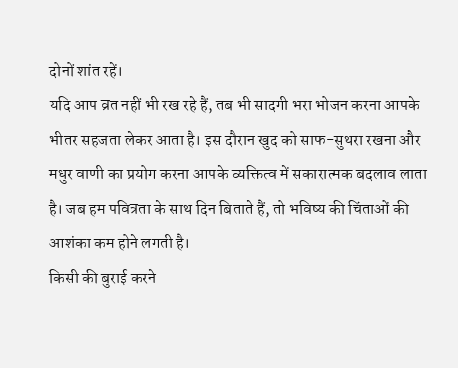दोनों शांत रहें।
यदि आप व्रत नहीं भी रख रहे हैं, तब भी सादगी भरा भोजन करना आपके भीतर सहजता लेकर आता है। इस दौरान खुद को साफ-सुथरा रखना और मधुर वाणी का प्रयोग करना आपके व्यक्तित्व में सकारात्मक बदलाव लाता है। जब हम पवित्रता के साथ दिन बिताते हैं, तो भविष्य की चिंताओं की आशंका कम होने लगती है।
किसी की बुराई करने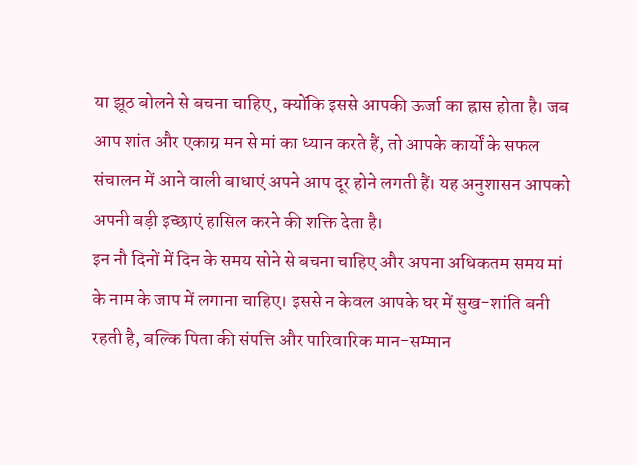या झूठ बोलने से बचना चाहिए, क्योंकि इससे आपकी ऊर्जा का ह्रास होता है। जब आप शांत और एकाग्र मन से मां का ध्यान करते हैं, तो आपके कार्यों के सफल संचालन में आने वाली बाधाएं अपने आप दूर होने लगती हैं। यह अनुशासन आपको अपनी बड़ी इच्छाएं हासिल करने की शक्ति देता है।
इन नौ दिनों में दिन के समय सोने से बचना चाहिए और अपना अधिकतम समय मां के नाम के जाप में लगाना चाहिए। इससे न केवल आपके घर में सुख-शांति बनी रहती है, बल्कि पिता की संपत्ति और पारिवारिक मान-सम्मान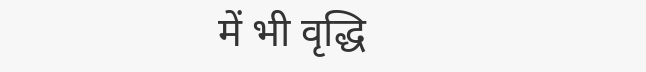में भी वृद्धि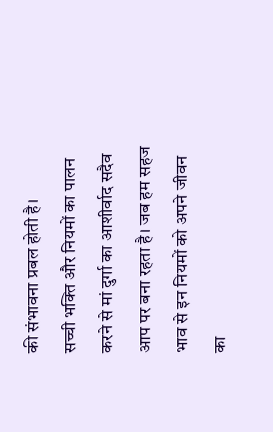की संभावना प्रबल होती है।
सच्ची भक्ति और नियमों का पालन करने से मां दुर्गा का आशीर्वाद सदैव आप पर बना रहता है। जब हम सहज भाव से इन नियमों को अपने जीवन का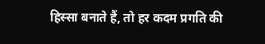हिस्सा बनाते हैं, तो हर कदम प्रगति की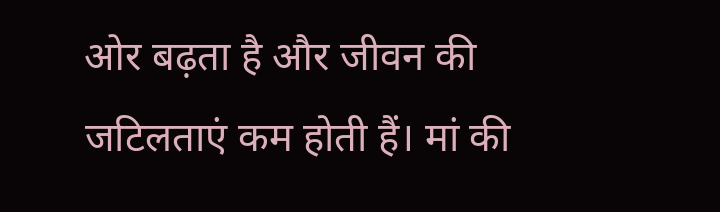ओर बढ़ता है और जीवन की जटिलताएं कम होती हैं। मां की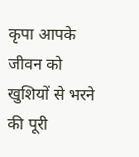कृपा आपके जीवन को खुशियों से भरने की पूरी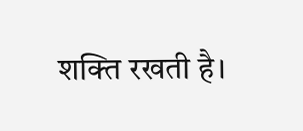शक्ति रखती है।